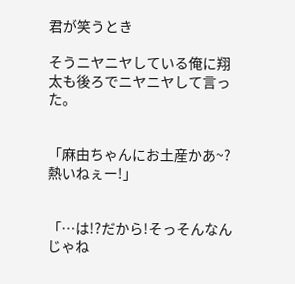君が笑うとき

そうニヤニヤしている俺に翔太も後ろでニヤニヤして言った。


「麻由ちゃんにお土産かあ~?熱いねぇー!」


「…は!?だから!そっそんなんじゃね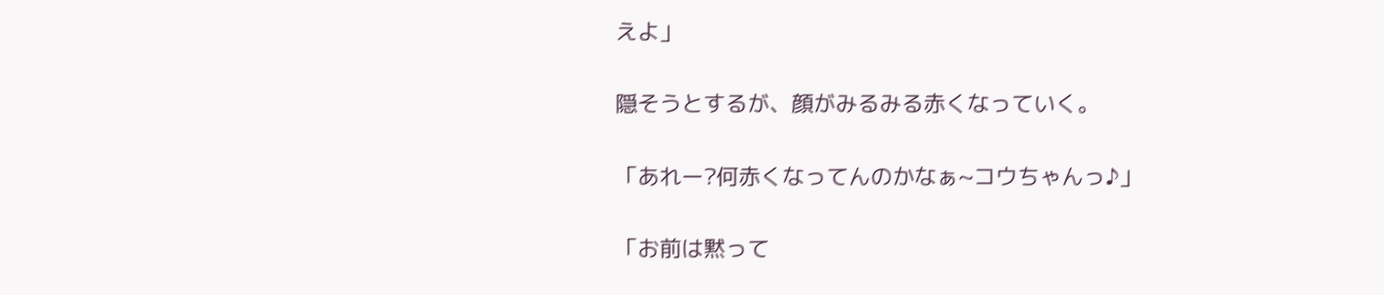えよ」


隠そうとするが、顔がみるみる赤くなっていく。


「あれー?何赤くなってんのかなぁ~コウちゃんっ♪」


「お前は黙って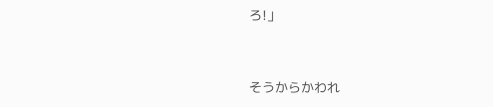ろ!」


そうからかわれ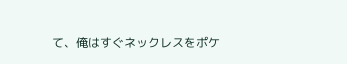て、俺はすぐネックレスをポケ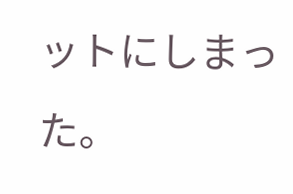ットにしまった。